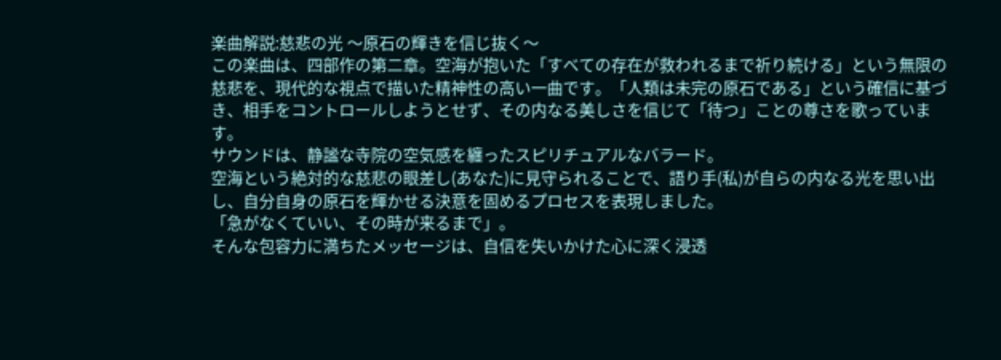楽曲解説:慈悲の光 〜原石の輝きを信じ抜く〜
この楽曲は、四部作の第二章。空海が抱いた「すべての存在が救われるまで祈り続ける」という無限の慈悲を、現代的な視点で描いた精神性の高い一曲です。「人類は未完の原石である」という確信に基づき、相手をコントロールしようとせず、その内なる美しさを信じて「待つ」ことの尊さを歌っています。
サウンドは、静謐な寺院の空気感を纏ったスピリチュアルなバラード。
空海という絶対的な慈悲の眼差し(あなた)に見守られることで、語り手(私)が自らの内なる光を思い出し、自分自身の原石を輝かせる決意を固めるプロセスを表現しました。
「急がなくていい、その時が来るまで」。
そんな包容力に満ちたメッセージは、自信を失いかけた心に深く浸透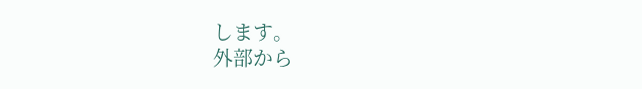します。
外部から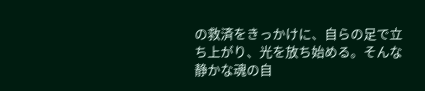の救済をきっかけに、自らの足で立ち上がり、光を放ち始める。そんな静かな魂の自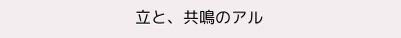立と、共鳴のアル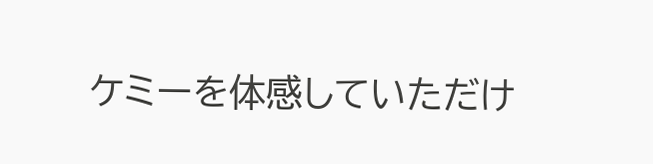ケミーを体感していただけ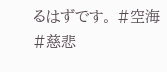るはずです。 #空海
#慈悲